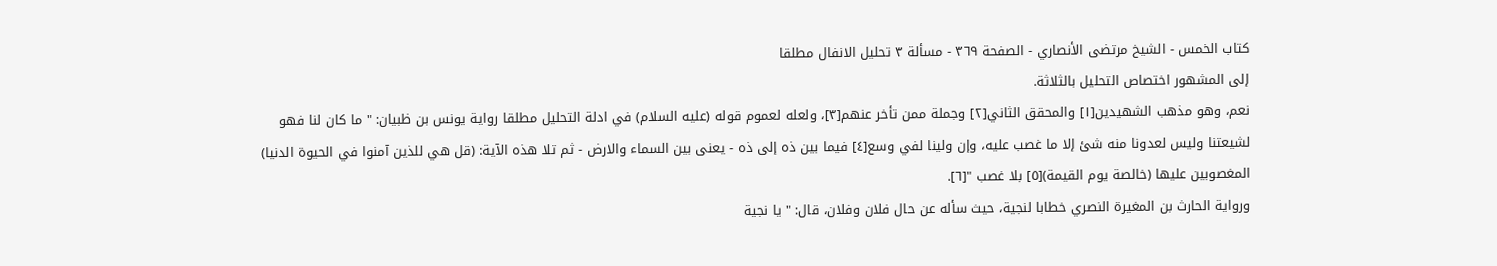كتاب الخمس - الشيخ مرتضى الأنصاري - الصفحة ٣٦٩ - مسألة ٣ تحليل الانفال مطلقا
إلى المشهور اختصاص التحليل بالثلاثة.
نعم، وهو مذهب الشهيدين[١] والمحقق الثاني[٢] وجملة ممن تأخر عنهم[٣]، ولعله لعموم قوله (عليه السلام) في ادلة التحليل مطلقا رواية يونس بن ظبيان: " ما كان لنا فهو لشيعتنا وليس لعدونا منه شئ إلا ما غصب عليه، وإن ولينا لفي وسع[٤] فيما بين ذه إلى ذه - يعنى بين السماء والارض - ثم تلا هذه الآية: (قل هي للذين آمنوا في الحيوة الدنيا) المغصوبين عليها (خالصة يوم القيمة)[٥] بلا غصب "[٦].
ورواية الحارث بن المغيرة النصري خطابا لنجية، حيث سأله عن حال فلان وفلان، قال: " يا نجية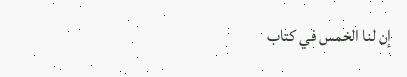إن لنا الخمس في كتاب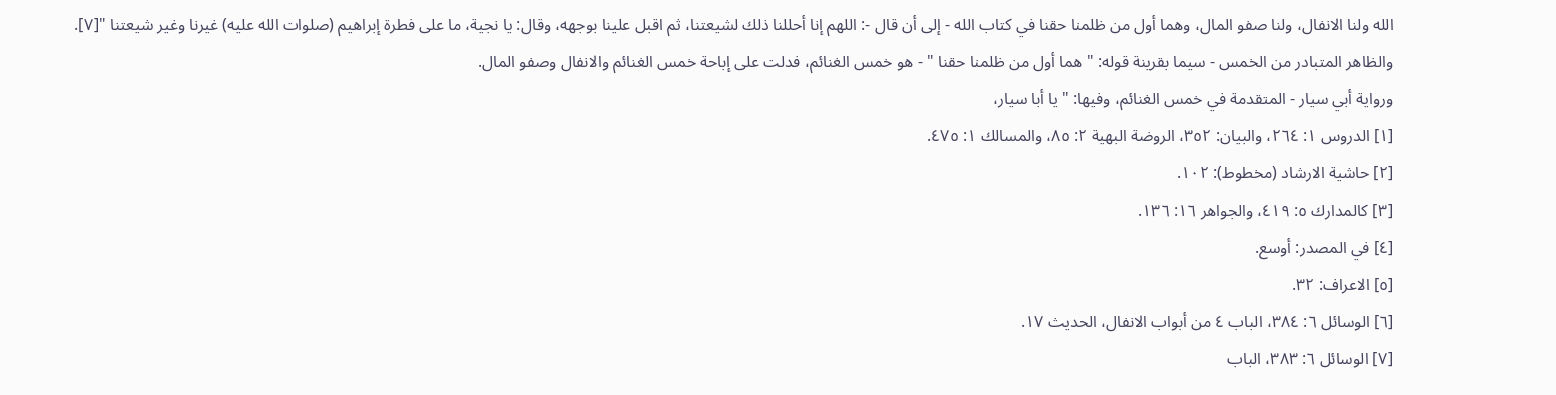الله ولنا الانفال، ولنا صفو المال، وهما أول من ظلمنا حقنا في كتاب الله - إلى أن قال -: اللهم إنا أحللنا ذلك لشيعتنا، ثم اقبل علينا بوجهه، وقال: يا نجية، ما على فطرة إبراهيم (صلوات الله عليه) غيرنا وغير شيعتنا "[٧].
والظاهر المتبادر من الخمس - سيما بقرينة قوله: " هما أول من ظلمنا حقنا " - هو خمس الغنائم، فدلت على إباحة خمس الغنائم والانفال وصفو المال.
ورواية أبي سيار - المتقدمة في خمس الغنائم، وفيها: " يا أبا سيار،
[١] الدروس ١: ٢٦٤، والبيان: ٣٥٢، الروضة البهية ٢: ٨٥، والمسالك ١: ٤٧٥.
[٢] حاشية الارشاد (مخطوط): ١٠٢.
[٣] كالمدارك ٥: ٤١٩، والجواهر ١٦: ١٣٦.
[٤] في المصدر: أوسع.
[٥] الاعراف: ٣٢.
[٦] الوسائل ٦: ٣٨٤، الباب ٤ من أبواب الانفال، الحديث ١٧.
[٧] الوسائل ٦: ٣٨٣، الباب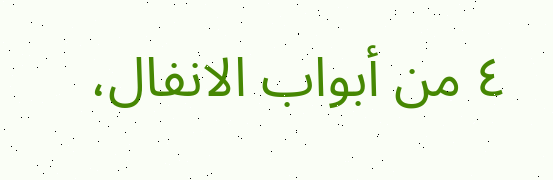٤ من أبواب الانفال،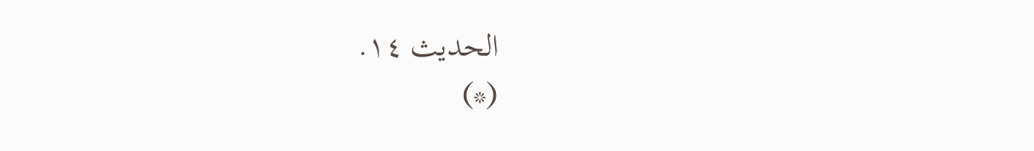الحديث ١٤.
(*)